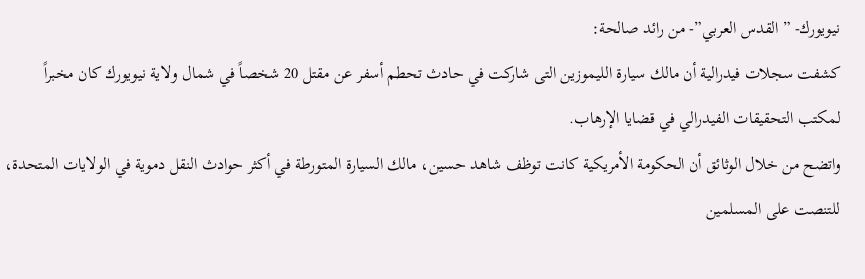نيويورك- ” القدس العربي”- من رائد صالحة:
كشفت سجلات فيدرالية أن مالك سيارة الليموزين التى شاركت في حادث تحطم أسفر عن مقتل 20 شخصاً في شمال ولاية نيويورك كان مخبراً لمكتب التحقيقات الفيدرالي في قضايا الإرهاب.
واتضح من خلال الوثائق أن الحكومة الأمريكية كانت توظف شاهد حسين، مالك السيارة المتورطة في أكثر حوادث النقل دموية في الولايات المتحدة، للتنصت على المسلمين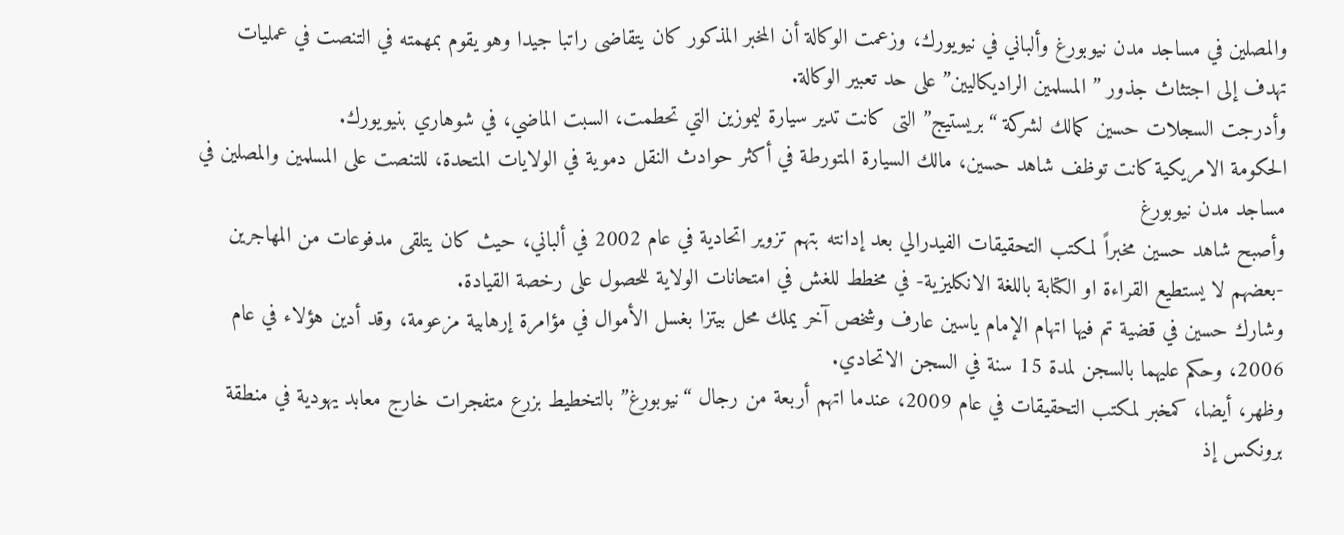والمصلين في مساجد مدن نيوبورغ وألباني في نيويورك، وزعمت الوكالة أن المخبر المذكور كان يتقاضى راتبا جيدا وهو يقوم بمهمته في التنصت في عمليات تهدف إلى اجتثاث جذور ” المسلمين الراديكاليين” على حد تعبير الوكالة.
وأدرجت السجلات حسين كمالك لشركة “بريستيج” التى كانت تدير سيارة ليموزين التي تحطمت، السبت الماضي، في شوهاري بنيويورك.
الحكومة الامريكية كانت توظف شاهد حسين، مالك السيارة المتورطة في أكثر حوادث النقل دموية في الولايات المتحدة، للتنصت على المسلمين والمصلين في مساجد مدن نيوبورغ
وأصبح شاهد حسين مخبراً لمكتب التحقيقات الفيدرالي بعد إدانته بتهم تزوير اتحادية في عام 2002 في ألباني، حيث كان يتلقى مدفوعات من المهاجرين -بعضهم لا يستطيع القراءة او الكتابة باللغة الانكليزية- في مخطط للغش في امتحانات الولاية للحصول على رخصة القيادة.
وشارك حسين في قضية تم فيها اتهام الإمام ياسين عارف وشخص آخر يملك محل بيتزا بغسل الأموال في مؤامرة إرهابية مزعومة، وقد أدين هؤلاء في عام 2006، وحكم عليهما بالسجن لمدة 15 سنة في السجن الاتحادي.
وظهر، أيضا، كمخبر لمكتب التحقيقات في عام 2009، عندما اتهم أربعة من رجال “نيوبورغ” بالتخطيط بزرع متفجرات خارج معابد يهودية في منطقة برونكس إذ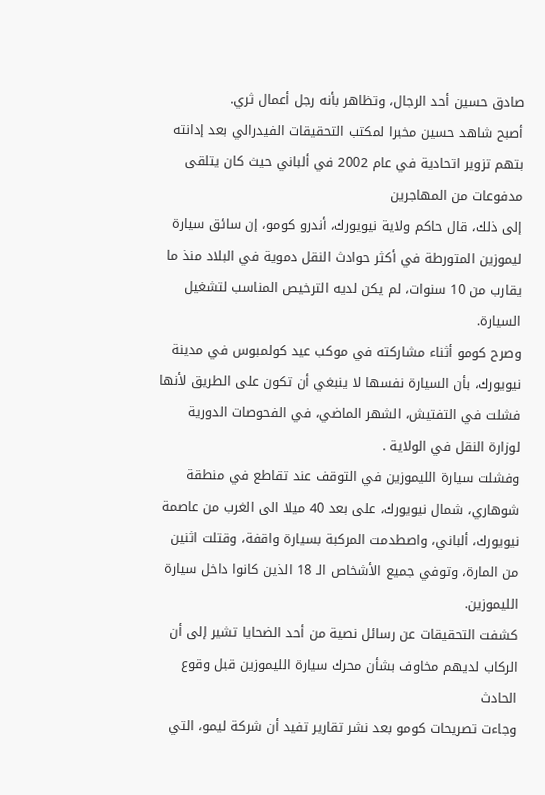صادق حسين أحد الرجال، وتظاهر بأنه رجل أعمال ثري.
أصبح شاهد حسين مخبرا لمكتب التحقيقات الفيدرالي بعد إدانته بتهم تزوير اتحادية في عام 2002 في ألباني حيث كان يتلقى مدفوعات من المهاجرين
إلى ذلك، قال حاكم ولاية نيويورك، أندرو كومو، إن سائق سيارة ليموزين المتورطة في أكثر حوادث النقل دموية في البلاد منذ ما يقارب من 10 سنوات، لم يكن لديه الترخيص المناسب لتشغيل السيارة.
وصرح كومو أثناء مشاركته في موكب عيد كولمبوس في مدينة نيويورك، بأن السيارة نفسها لا ينبغي أن تكون على الطريق لأنها فشلت في التفتيش، الشهر الماضي، في الفحوصات الدورية لوزارة النقل في الولاية .
وفشلت سيارة الليموزين في التوقف عند تقاطع في منطقة شوهاري، شمال نيويورك، على بعد 40 ميلا الى الغرب من عاصمة نيويورك، ألباني، واصطدمت المركبة بسيارة واقفة، وقتلت اثنين من المارة، وتوفي جميع الأشخاص الـ 18 الذين كانوا داخل سيارة الليموزين.
كشفت التحقيقات عن رسائل نصية من أحد الضحايا تشير إلى أن الركاب لديهم مخاوف بشأن محرك سيارة الليموزين قبل وقوع الحادث
وجاءت تصريحات كومو بعد نشر تقارير تفيد أن شركة ليمو، التي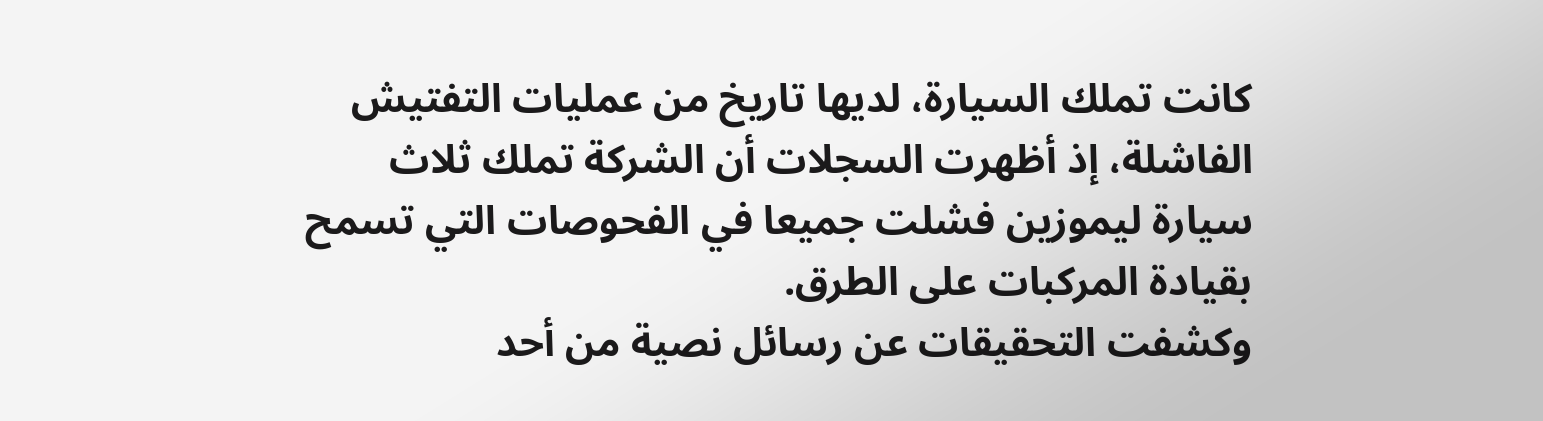كانت تملك السيارة، لديها تاريخ من عمليات التفتيش الفاشلة، إذ أظهرت السجلات أن الشركة تملك ثلاث سيارة ليموزين فشلت جميعا في الفحوصات التي تسمح بقيادة المركبات على الطرق.
وكشفت التحقيقات عن رسائل نصية من أحد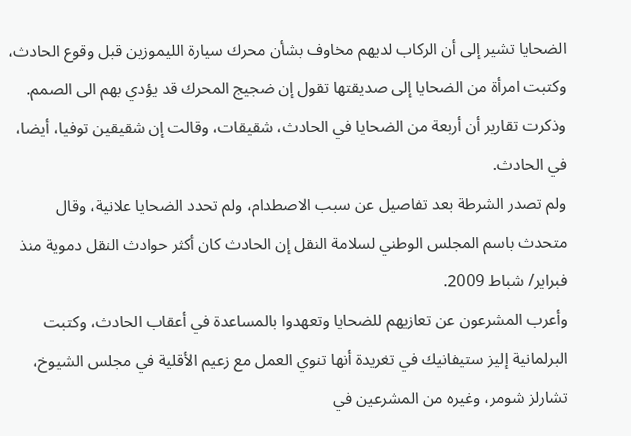الضحايا تشير إلى أن الركاب لديهم مخاوف بشأن محرك سيارة الليموزين قبل وقوع الحادث، وكتبت امرأة من الضحايا إلى صديقتها تقول إن ضجيج المحرك قد يؤدي بهم الى الصمم.
وذكرت تقارير أن أربعة من الضحايا في الحادث، شقيقات، وقالت إن شقيقين توفيا، أيضا، في الحادث.
ولم تصدر الشرطة بعد تفاصيل عن سبب الاصطدام، ولم تحدد الضحايا علانية، وقال متحدث باسم المجلس الوطني لسلامة النقل إن الحادث كان أكثر حوادث النقل دموية منذ فبراير/ شباط 2009.
وأعرب المشرعون عن تعازيهم للضحايا وتعهدوا بالمساعدة في أعقاب الحادث، وكتبت البرلمانية إليز ستيفانيك في تغريدة أنها تنوي العمل مع زعيم الأقلية في مجلس الشيوخ، تشارلز شومر، وغيره من المشرعين في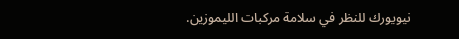نيويورك للنظر في سلامة مركبات الليموزين.